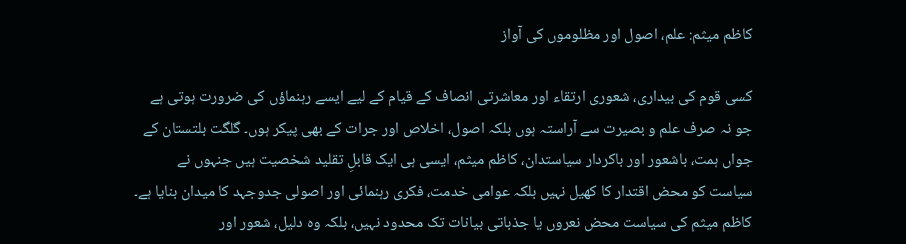کاظم میثم: علم، اصول اور مظلوموں کی آواز

کسی قوم کی بیداری، شعوری ارتقاء اور معاشرتی انصاف کے قیام کے لیے ایسے رہنماؤں کی ضرورت ہوتی ہے جو نہ صرف علم و بصیرت سے آراستہ ہوں بلکہ اصول، اخلاص اور جرات کے بھی پیکر ہوں۔ گلگت بلتستان کے جواں ہمت، باشعور اور باکردار سیاستدان، کاظم میثم، ایسی ہی ایک قابلِ تقلید شخصیت ہیں جنہوں نے سیاست کو محض اقتدار کا کھیل نہیں بلکہ عوامی خدمت، فکری رہنمائی اور اصولی جدوجہد کا میدان بنایا ہے۔
کاظم میثم کی سیاست محض نعروں یا جذباتی بیانات تک محدود نہیں، بلکہ وہ دلیل، شعور اور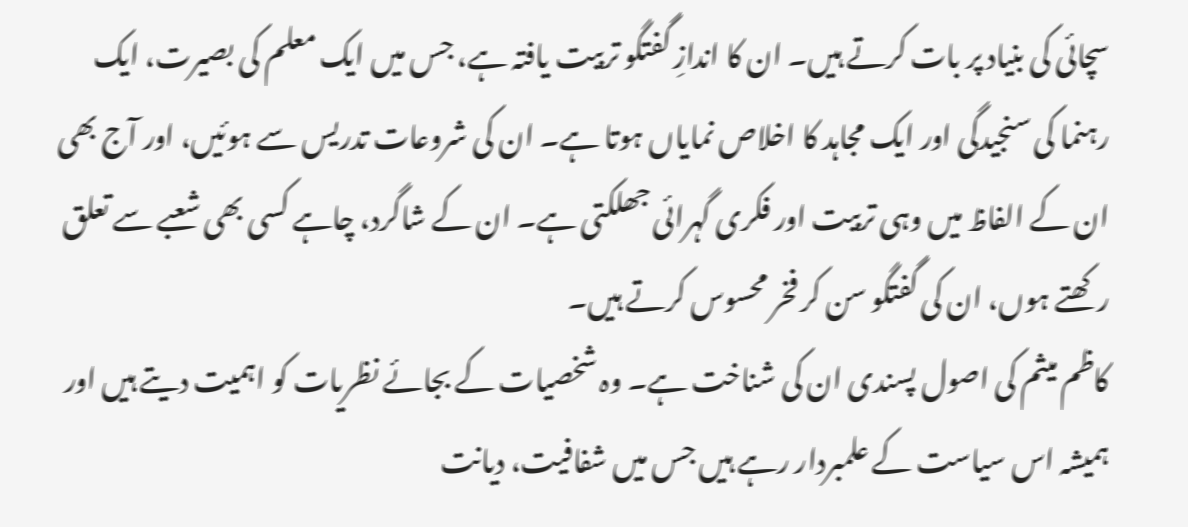سچائی کی بنیاد پر بات کرتے ہیں۔ ان کا اندازِ گفتگو تربیت یافتہ ہے، جس میں ایک معلم کی بصیرت، ایک رہنما کی سنجیدگی اور ایک مجاہد کا اخلاص نمایاں ہوتا ہے۔ ان کی شروعات تدریس سے ہوئیں، اور آج بھی ان کے الفاظ میں وہی تربیت اور فکری گہرائی جھلکتی ہے۔ ان کے شاگرد، چاہے کسی بھی شعبے سے تعلق رکھتے ہوں، ان کی گفتگو سن کر فخر محسوس کرتے ہیں۔
کاظم میثم کی اصول پسندی ان کی شناخت ہے۔ وہ شخصیات کے بجائے نظریات کو اہمیت دیتے ہیں اور ہمیشہ اس سیاست کے علمبردار رہے ہیں جس میں شفافیت، دیانت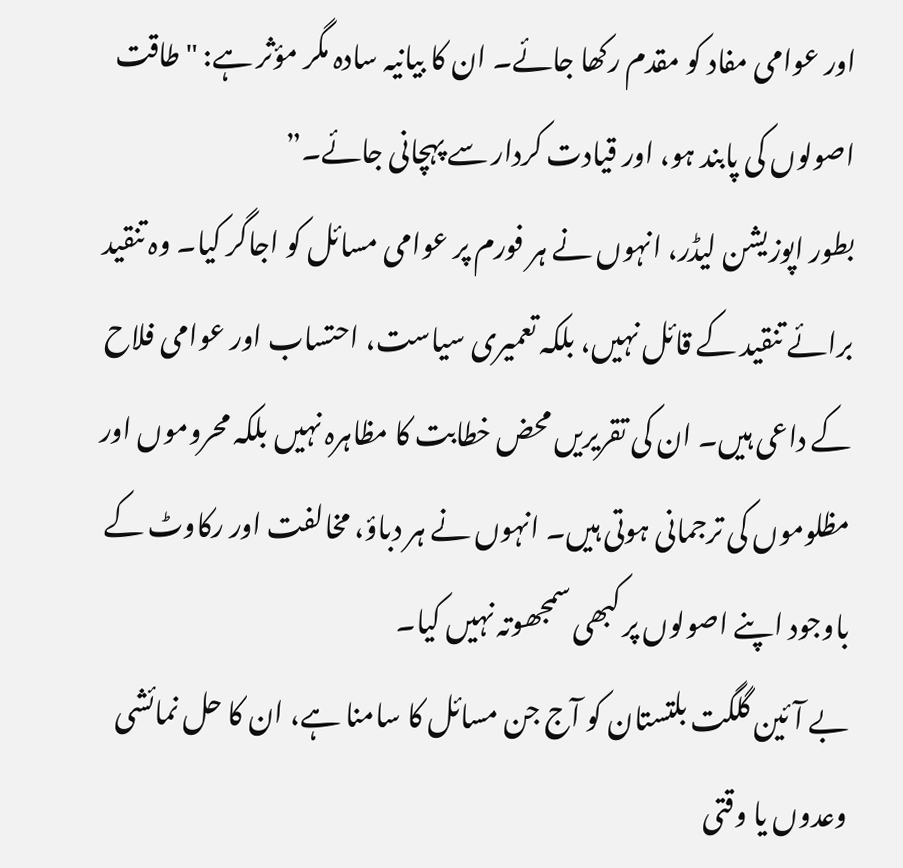اور عوامی مفاد کو مقدم رکھا جائے۔ ان کا بیانیہ سادہ مگر مؤثر ہے: "طاقت اصولوں کی پابند ہو، اور قیادت کردار سے پہچانی جائے۔”
بطور اپوزیشن لیڈر، انہوں نے ہر فورم پر عوامی مسائل کو اجاگر کیا۔ وہ تنقید برائے تنقید کے قائل نہیں، بلکہ تعمیری سیاست، احتساب اور عوامی فلاح کے داعی ہیں۔ ان کی تقریریں محض خطابت کا مظاہرہ نہیں بلکہ محروموں اور مظلوموں کی ترجمانی ہوتی ہیں۔ انہوں نے ہر دباؤ، مخالفت اور رکاوٹ کے باوجود اپنے اصولوں پر کبھی سمجھوتہ نہیں کیا۔
بے آئین گلگت بلتستان کو آج جن مسائل کا سامنا ہے، ان کا حل نمائشی وعدوں یا وقتی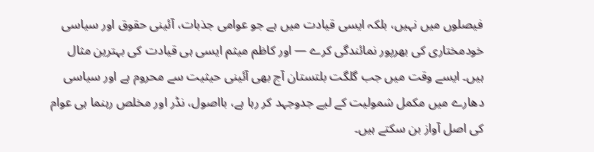فیصلوں میں نہیں، بلکہ ایسی قیادت میں ہے جو عوامی جذبات، آئینی حقوق اور سیاسی خودمختاری کی بھرپور نمائندگی کرے — اور کاظم میثم ایسی ہی قیادت کی بہترین مثال ہیں۔ ایسے وقت میں جب گلگت بلتستان آج بھی آئینی حیثیت سے محروم ہے اور سیاسی دھارے میں مکمل شمولیت کے لیے جدوجہد کر رہا ہے، بااصول، نڈر اور مخلص رہنما ہی عوام کی اصل آواز بن سکتے ہیں۔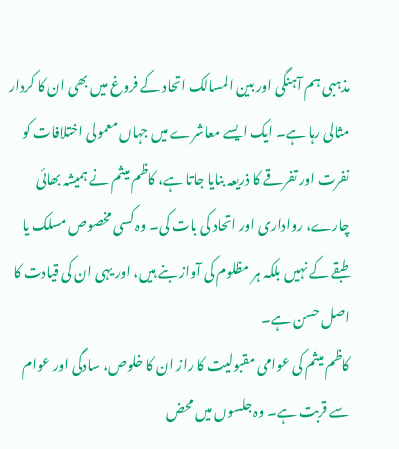مذہبی ہم آہنگی اور بین المسالک اتحاد کے فروغ میں بھی ان کا کردار مثالی رہا ہے۔ ایک ایسے معاشرے میں جہاں معمولی اختلافات کو نفرت اور تفرقے کا ذریعہ بنایا جاتا ہے، کاظم میثم نے ہمیشہ بھائی چارے، رواداری اور اتحاد کی بات کی۔ وہ کسی مخصوص مسلک یا طبقے کے نہیں بلکہ ہر مظلوم کی آواز بنے ہیں، اور یہی ان کی قیادت کا اصل حسن ہے۔
کاظم میثم کی عوامی مقبولیت کا راز ان کا خلوص، سادگی اور عوام سے قربت ہے۔ وہ جلسوں میں محض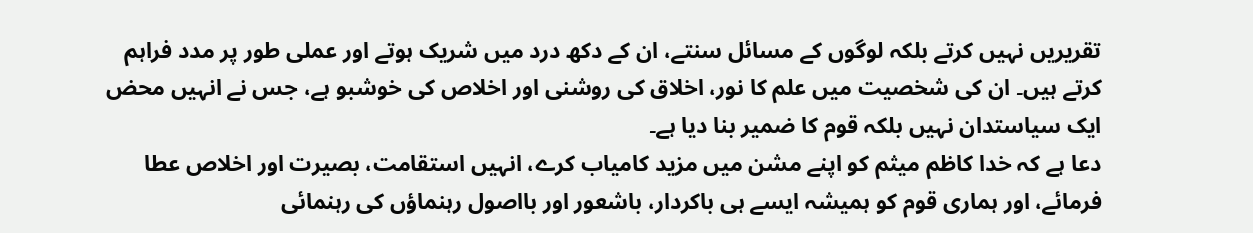تقریریں نہیں کرتے بلکہ لوگوں کے مسائل سنتے، ان کے دکھ درد میں شریک ہوتے اور عملی طور پر مدد فراہم کرتے ہیں۔ ان کی شخصیت میں علم کا نور، اخلاق کی روشنی اور اخلاص کی خوشبو ہے، جس نے انہیں محض ایک سیاستدان نہیں بلکہ قوم کا ضمیر بنا دیا ہے۔
دعا ہے کہ خدا کاظم میثم کو اپنے مشن میں مزید کامیاب کرے، انہیں استقامت، بصیرت اور اخلاص عطا فرمائے، اور ہماری قوم کو ہمیشہ ایسے ہی باکردار، باشعور اور بااصول رہنماؤں کی رہنمائی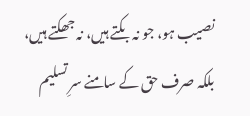نصیب ہو، جو نہ بکتے ہیں، نہ جھکتے ہیں، بلکہ صرف حق کے سامنے سرِ تسلیم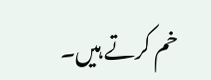خم کرتے ہیں۔